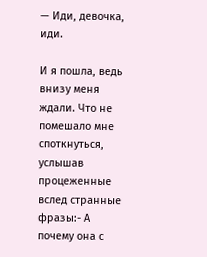— Иди, девочка, иди.

И я пошла, ведь внизу меня ждали. Что не помешало мне споткнуться, услышав процеженные вслед странные фразы:- А почему она с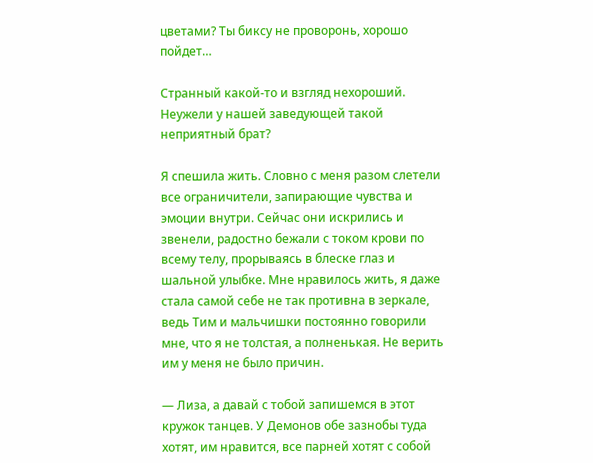цветами? Ты биксу не проворонь, хорошо пойдет…

Странный какой-то и взгляд нехороший. Неужели у нашей заведующей такой неприятный брат?

Я спешила жить. Словно с меня разом слетели все ограничители, запирающие чувства и эмоции внутри. Сейчас они искрились и звенели, радостно бежали с током крови по всему телу, прорываясь в блеске глаз и шальной улыбке. Мне нравилось жить, я даже стала самой себе не так противна в зеркале, ведь Тим и мальчишки постоянно говорили мне, что я не толстая, а полненькая. Не верить им у меня не было причин.

— Лиза, а давай с тобой запишемся в этот кружок танцев. У Демонов обе зазнобы туда хотят, им нравится, все парней хотят с собой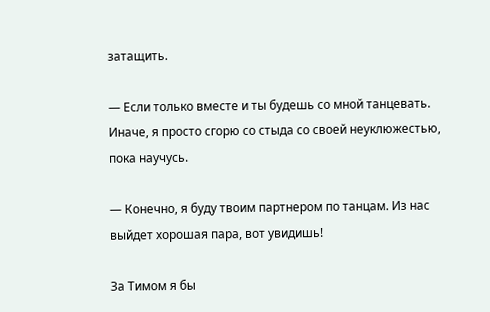затащить.

— Если только вместе и ты будешь со мной танцевать. Иначе, я просто сгорю со стыда со своей неуклюжестью, пока научусь.

— Конечно, я буду твоим партнером по танцам. Из нас выйдет хорошая пара, вот увидишь!

За Тимом я бы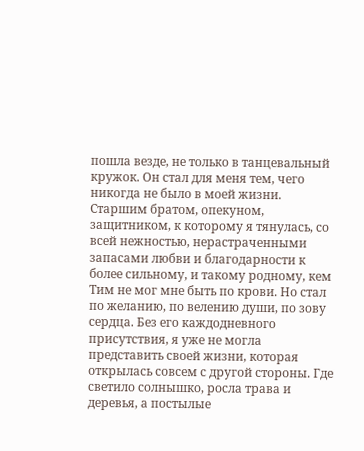пошла везде, не только в танцевальный кружок. Он стал для меня тем, чего никогда не было в моей жизни. Старшим братом, опекуном, защитником, к которому я тянулась, со всей нежностью, нерастраченными запасами любви и благодарности к более сильному, и такому родному, кем Тим не мог мне быть по крови. Но стал по желанию, по велению души, по зову сердца. Без его каждодневного присутствия, я уже не могла представить своей жизни, которая открылась совсем с другой стороны. Где светило солнышко, росла трава и деревья, а постылые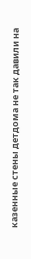казенные стены детдома не так давили на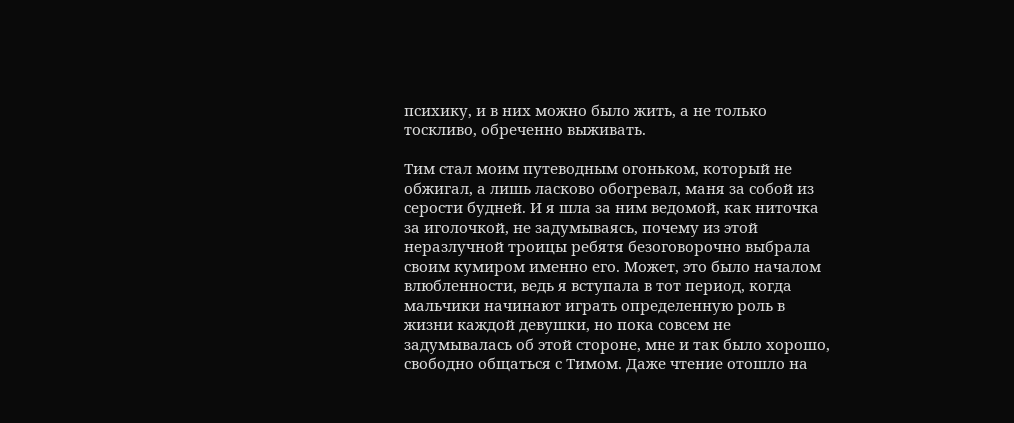психику, и в них можно было жить, а не только тоскливо, обреченно выживать.

Тим стал моим путеводным огоньком, который не обжигал, а лишь ласково обогревал, маня за собой из серости будней. И я шла за ним ведомой, как ниточка за иголочкой, не задумываясь, почему из этой неразлучной троицы ребятя безоговорочно выбрала своим кумиром именно его. Может, это было началом влюбленности, ведь я вступала в тот период, когда мальчики начинают играть определенную роль в жизни каждой девушки, но пока совсем не задумывалась об этой стороне, мне и так было хорошо, свободно общаться с Тимом. Даже чтение отошло на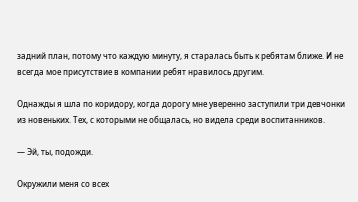задний план, потому что каждую минуту, я старалась быть к ребятам ближе. И не всегда мое присутствие в компании ребят нравилось другим.

Однажды я шла по коридору, когда дорогу мне уверенно заступили три девчонки из новеньких. Тех, с которыми не общалась, но видела среди воспитанников.

— Эй, ты, подожди.

Окружили меня со всех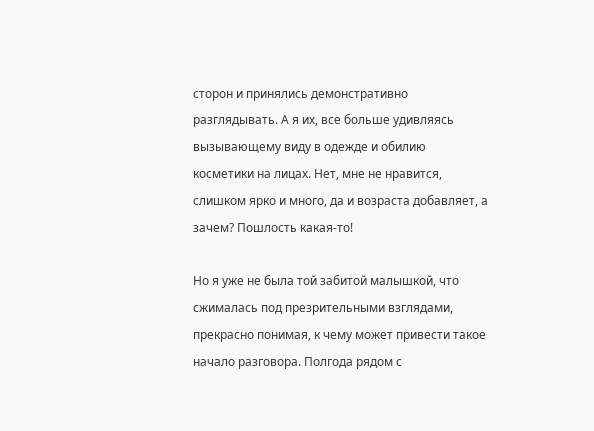сторон и принялись демонстративно разглядывать. А я их, все больше удивляясь вызывающему виду в одежде и обилию косметики на лицах. Нет, мне не нравится, слишком ярко и много, да и возраста добавляет, а зачем? Пошлость какая-то!

Но я уже не была той забитой малышкой, что сжималась под презрительными взглядами, прекрасно понимая, к чему может привести такое начало разговора. Полгода рядом с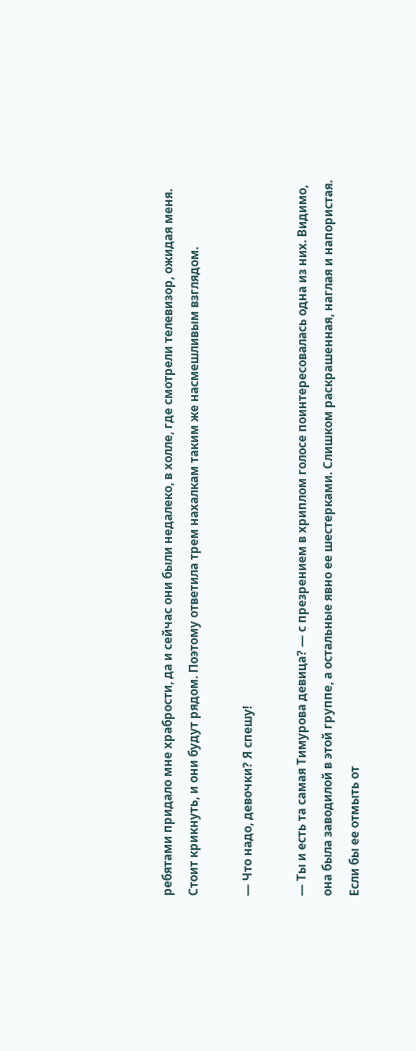ребятами придало мне храбрости, да и сейчас они были недалеко, в холле, где смотрели телевизор, ожидая меня. Стоит крикнуть, и они будут рядом. Поэтому ответила трем нахалкам таким же насмешливым взглядом.

— Что надо, девочки? Я спешу!

— Ты и есть та самая Тимурова девица? — с презрением в хриплом голосе поинтересовалась одна из них. Видимо, она была заводилой в этой группе, а остальные явно ее шестерками. Слишком раскрашенная, наглая и напористая. Если бы ее отмыть от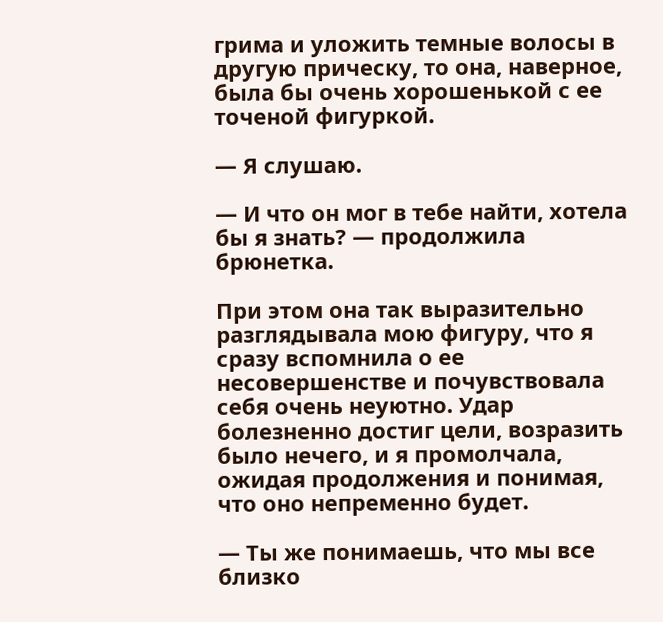грима и уложить темные волосы в другую прическу, то она, наверное, была бы очень хорошенькой с ее точеной фигуркой.

— Я слушаю.

— И что он мог в тебе найти, хотела бы я знать? — продолжила брюнетка.

При этом она так выразительно разглядывала мою фигуру, что я сразу вспомнила о ее несовершенстве и почувствовала себя очень неуютно. Удар болезненно достиг цели, возразить было нечего, и я промолчала, ожидая продолжения и понимая, что оно непременно будет.

— Ты же понимаешь, что мы все близко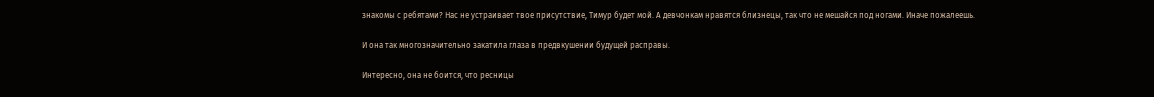знакомы с ребятами? Нас не устраивает твое присутствие, Тимур будет мой. А девчонкам нравятся близнецы, так что не мешайся под ногами. Иначе пожалеешь.

И она так многозначительно закатила глаза в предвкушении будущей расправы.

Интересно, она не боится, что ресницы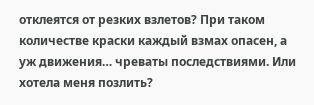отклеятся от резких взлетов? При таком количестве краски каждый взмах опасен, а уж движения… чреваты последствиями. Или хотела меня позлить?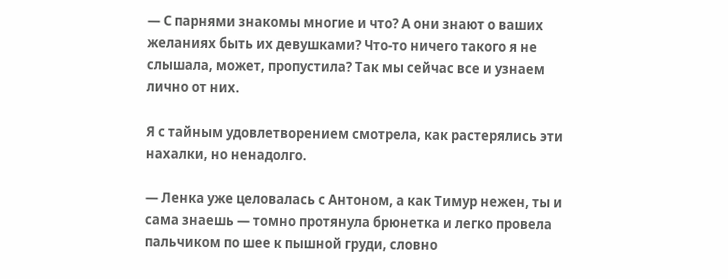— С парнями знакомы многие и что? А они знают о ваших желаниях быть их девушками? Что-то ничего такого я не слышала, может, пропустила? Так мы сейчас все и узнаем лично от них.

Я с тайным удовлетворением смотрела, как растерялись эти нахалки, но ненадолго.

— Ленка уже целовалась с Антоном, а как Тимур нежен, ты и сама знаешь — томно протянула брюнетка и легко провела пальчиком по шее к пышной груди, словно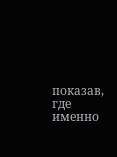показав, где именно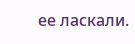ее ласкали.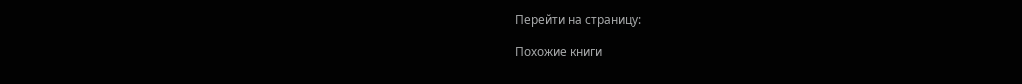Перейти на страницу:

Похожие книги